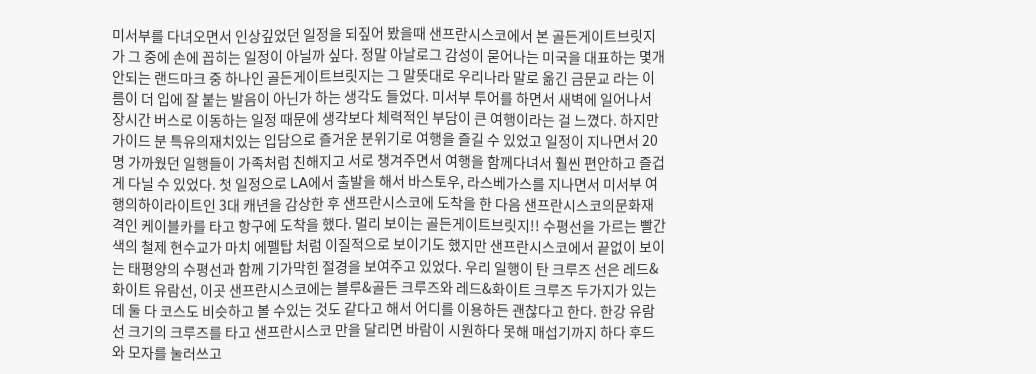미서부를 다녀오면서 인상깊었던 일정을 되짚어 봤을때 샌프란시스코에서 본 골든게이트브릿지가 그 중에 손에 꼽히는 일정이 아닐까 싶다. 정말 아날로그 감성이 묻어나는 미국을 대표하는 몇개 안되는 랜드마크 중 하나인 골든게이트브릿지는 그 말뜻대로 우리나라 말로 옮긴 금문교 라는 이름이 더 입에 잘 붙는 발음이 아닌가 하는 생각도 들었다. 미서부 투어를 하면서 새벽에 일어나서 장시간 버스로 이동하는 일정 때문에 생각보다 체력적인 부담이 큰 여행이라는 걸 느꼈다. 하지만 가이드 분 특유의재치있는 입담으로 즐거운 분위기로 여행을 즐길 수 있었고 일정이 지나면서 20명 가까웠던 일행들이 가족처럼 친해지고 서로 챙겨주면서 여행을 함께다녀서 훨씬 편안하고 즐겁게 다닐 수 있었다. 첫 일정으로 LA에서 출발을 해서 바스토우, 라스베가스를 지나면서 미서부 여행의하이라이트인 3대 캐년을 감상한 후 샌프란시스코에 도착을 한 다음 샌프란시스코의문화재 격인 케이블카를 타고 항구에 도착을 했다. 멀리 보이는 골든게이트브릿지!! 수평선을 가르는 빨간색의 철제 현수교가 마치 에펠탑 처럼 이질적으로 보이기도 했지만 샌프란시스코에서 끝없이 보이는 태평양의 수평선과 함께 기가막힌 절경을 보여주고 있었다. 우리 일행이 탄 크루즈 선은 레드&화이트 유람선, 이곳 샌프란시스코에는 블루&골든 크루즈와 레드&화이트 크루즈 두가지가 있는데 둘 다 코스도 비슷하고 볼 수있는 것도 같다고 해서 어디를 이용하든 괜찮다고 한다. 한강 유람선 크기의 크루즈를 타고 샌프란시스코 만을 달리면 바람이 시원하다 못해 매섭기까지 하다 후드와 모자를 눌러쓰고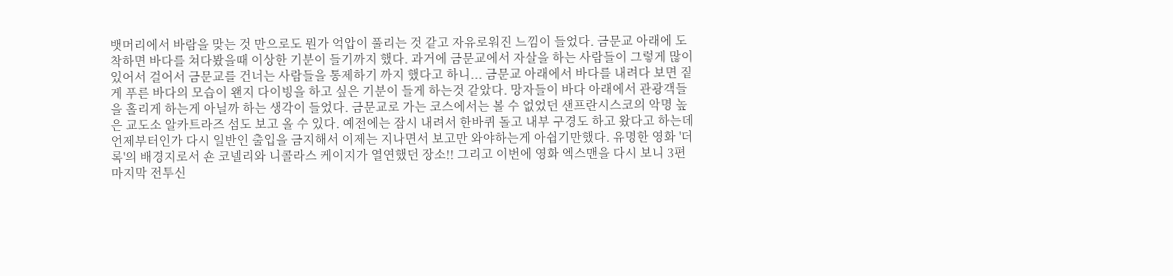뱃머리에서 바람을 맞는 것 만으로도 뭔가 억압이 풀리는 것 같고 자유로워진 느낌이 들었다. 금문교 아래에 도착하면 바다를 쳐다봤을때 이상한 기분이 들기까지 했다. 과거에 금문교에서 자살을 하는 사람들이 그렇게 많이있어서 걸어서 금문교를 건너는 사람들을 통제하기 까지 했다고 하니... 금문교 아래에서 바다를 내려다 보면 짙게 푸른 바다의 모습이 왠지 다이빙을 하고 싶은 기분이 들게 하는것 같았다. 망자들이 바다 아래에서 관광객들을 홀리게 하는게 아닐까 하는 생각이 들었다. 금문교로 가는 코스에서는 볼 수 없었던 샌프란시스코의 악명 높은 교도소 알카트라즈 섬도 보고 올 수 있다. 예전에는 잠시 내려서 한바퀴 돌고 내부 구경도 하고 왔다고 하는데 언제부터인가 다시 일반인 출입을 금지해서 이제는 지나면서 보고만 와야하는게 아쉽기만했다. 유명한 영화 '더 록'의 배경지로서 숀 코넬리와 니콜라스 케이지가 열연했던 장소!! 그리고 이번에 영화 엑스맨을 다시 보니 3편 마지막 전투신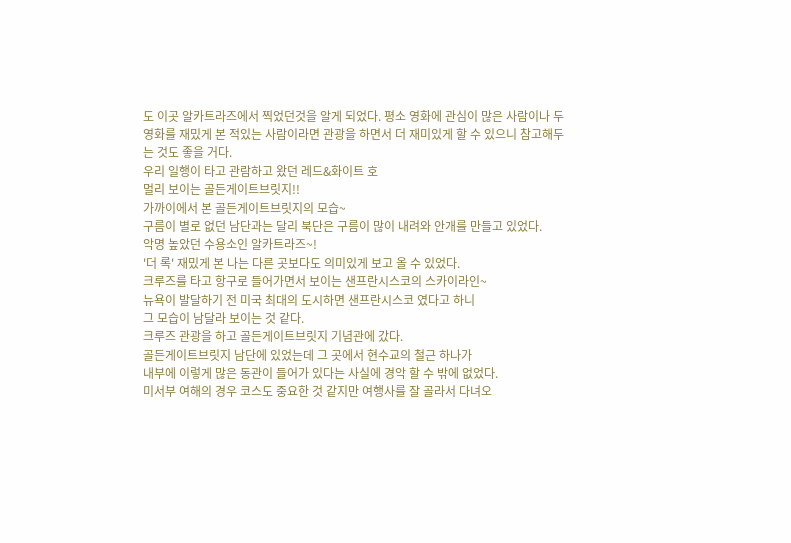도 이곳 알카트라즈에서 찍었던것을 알게 되었다. 평소 영화에 관심이 많은 사람이나 두 영화를 재밌게 본 적있는 사람이라면 관광을 하면서 더 재미있게 할 수 있으니 참고해두는 것도 좋을 거다.
우리 일행이 타고 관람하고 왔던 레드&화이트 호
멀리 보이는 골든게이트브릿지!!
가까이에서 본 골든게이트브릿지의 모습~
구름이 별로 없던 남단과는 달리 북단은 구름이 많이 내려와 안개를 만들고 있었다.
악명 높았던 수용소인 알카트라즈~!
'더 록' 재밌게 본 나는 다른 곳보다도 의미있게 보고 올 수 있었다.
크루즈를 타고 항구로 들어가면서 보이는 샌프란시스코의 스카이라인~
뉴욕이 발달하기 전 미국 최대의 도시하면 샌프란시스코 였다고 하니
그 모습이 남달라 보이는 것 같다.
크루즈 관광을 하고 골든게이트브릿지 기념관에 갔다.
골든게이트브릿지 남단에 있었는데 그 곳에서 현수교의 철근 하나가
내부에 이렇게 많은 동관이 들어가 있다는 사실에 경악 할 수 밖에 없었다.
미서부 여해의 경우 코스도 중요한 것 같지만 여행사를 잘 골라서 다녀오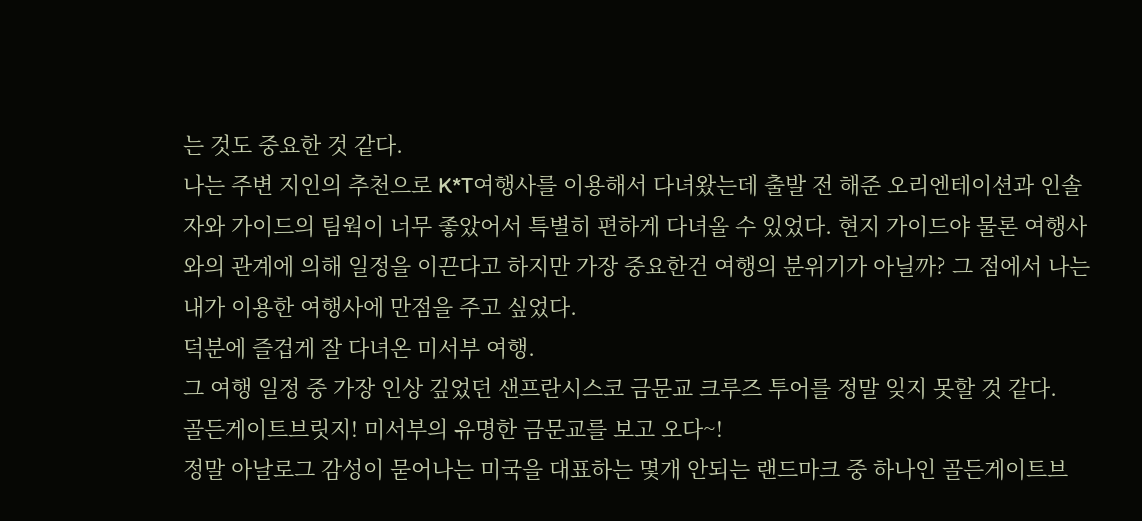는 것도 중요한 것 같다.
나는 주변 지인의 추천으로 K*T여행사를 이용해서 다녀왔는데 출발 전 해준 오리엔테이션과 인솔
자와 가이드의 팀웍이 너무 좋았어서 특별히 편하게 다녀올 수 있었다. 현지 가이드야 물론 여행사
와의 관계에 의해 일정을 이끈다고 하지만 가장 중요한건 여행의 분위기가 아닐까? 그 점에서 나는
내가 이용한 여행사에 만점을 주고 싶었다.
덕분에 즐겁게 잘 다녀온 미서부 여행.
그 여행 일정 중 가장 인상 깊었던 샌프란시스코 금문교 크루즈 투어를 정말 잊지 못할 것 같다.
골든게이트브릿지! 미서부의 유명한 금문교를 보고 오다~!
정말 아날로그 감성이 묻어나는 미국을 대표하는 몇개 안되는 랜드마크 중 하나인 골든게이트브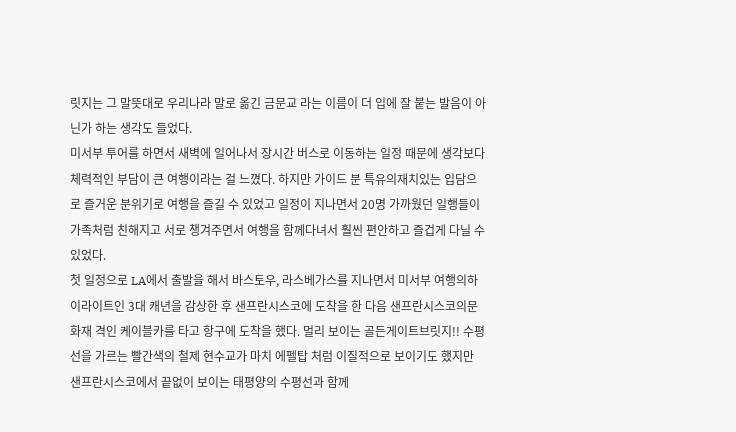릿지는 그 말뜻대로 우리나라 말로 옮긴 금문교 라는 이름이 더 입에 잘 붙는 발음이 아닌가 하는 생각도 들었다.
미서부 투어를 하면서 새벽에 일어나서 장시간 버스로 이동하는 일정 때문에 생각보다 체력적인 부담이 큰 여행이라는 걸 느꼈다. 하지만 가이드 분 특유의재치있는 입담으로 즐거운 분위기로 여행을 즐길 수 있었고 일정이 지나면서 20명 가까웠던 일행들이 가족처럼 친해지고 서로 챙겨주면서 여행을 함께다녀서 훨씬 편안하고 즐겁게 다닐 수 있었다.
첫 일정으로 LA에서 출발을 해서 바스토우, 라스베가스를 지나면서 미서부 여행의하이라이트인 3대 캐년을 감상한 후 샌프란시스코에 도착을 한 다음 샌프란시스코의문화재 격인 케이블카를 타고 항구에 도착을 했다. 멀리 보이는 골든게이트브릿지!! 수평선을 가르는 빨간색의 철제 현수교가 마치 에펠탑 처럼 이질적으로 보이기도 했지만 샌프란시스코에서 끝없이 보이는 태평양의 수평선과 함께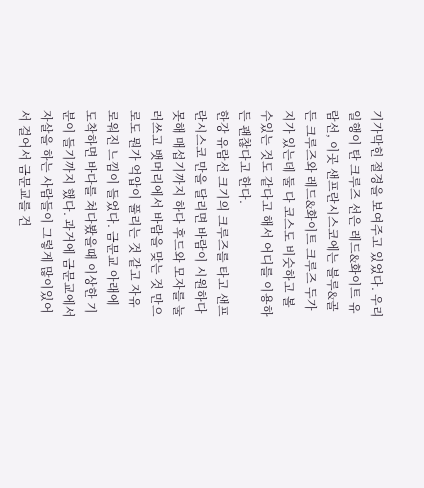기가막힌 절경을 보여주고 있었다. 우리 일행이 탄 크루즈 선은 레드&화이트 유람선, 이곳 샌프란시스코에는 블루&골든 크루즈와 레드&화이트 크루즈 두가지가 있는데 둘 다 코스도 비슷하고 볼 수있는 것도 같다고 해서 어디를 이용하든 괜찮다고 한다.
한강 유람선 크기의 크루즈를 타고 샌프란시스코 만을 달리면 바람이 시원하다 못해 매섭기까지 하다 후드와 모자를 눌러쓰고 뱃머리에서 바람을 맞는 것 만으로도 뭔가 억압이 풀리는 것 같고 자유로워진 느낌이 들었다. 금문교 아래에 도착하면 바다를 쳐다봤을때 이상한 기분이 들기까지 했다. 과거에 금문교에서 자살을 하는 사람들이 그렇게 많이있어서 걸어서 금문교를 건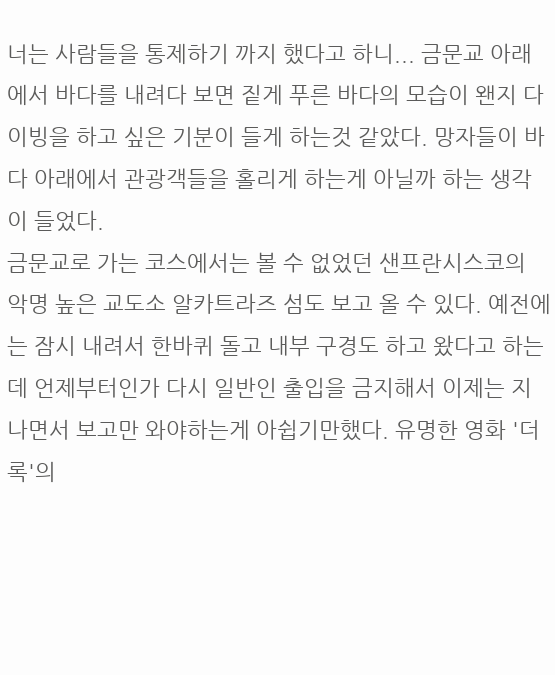너는 사람들을 통제하기 까지 했다고 하니... 금문교 아래에서 바다를 내려다 보면 짙게 푸른 바다의 모습이 왠지 다이빙을 하고 싶은 기분이 들게 하는것 같았다. 망자들이 바다 아래에서 관광객들을 홀리게 하는게 아닐까 하는 생각이 들었다.
금문교로 가는 코스에서는 볼 수 없었던 샌프란시스코의 악명 높은 교도소 알카트라즈 섬도 보고 올 수 있다. 예전에는 잠시 내려서 한바퀴 돌고 내부 구경도 하고 왔다고 하는데 언제부터인가 다시 일반인 출입을 금지해서 이제는 지나면서 보고만 와야하는게 아쉽기만했다. 유명한 영화 '더 록'의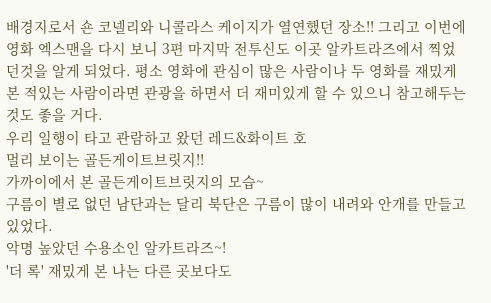배경지로서 숀 코넬리와 니콜라스 케이지가 열연했던 장소!! 그리고 이번에 영화 엑스맨을 다시 보니 3편 마지막 전투신도 이곳 알카트라즈에서 찍었던것을 알게 되었다. 평소 영화에 관심이 많은 사람이나 두 영화를 재밌게 본 적있는 사람이라면 관광을 하면서 더 재미있게 할 수 있으니 참고해두는 것도 좋을 거다.
우리 일행이 타고 관람하고 왔던 레드&화이트 호
멀리 보이는 골든게이트브릿지!!
가까이에서 본 골든게이트브릿지의 모습~
구름이 별로 없던 남단과는 달리 북단은 구름이 많이 내려와 안개를 만들고 있었다.
악명 높았던 수용소인 알카트라즈~!
'더 록' 재밌게 본 나는 다른 곳보다도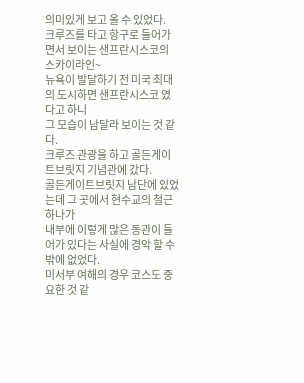의미있게 보고 올 수 있었다.
크루즈를 타고 항구로 들어가면서 보이는 샌프란시스코의 스카이라인~
뉴욕이 발달하기 전 미국 최대의 도시하면 샌프란시스코 였다고 하니
그 모습이 남달라 보이는 것 같다.
크루즈 관광을 하고 골든게이트브릿지 기념관에 갔다.
골든게이트브릿지 남단에 있었는데 그 곳에서 현수교의 철근 하나가
내부에 이렇게 많은 동관이 들어가 있다는 사실에 경악 할 수 밖에 없었다.
미서부 여해의 경우 코스도 중요한 것 같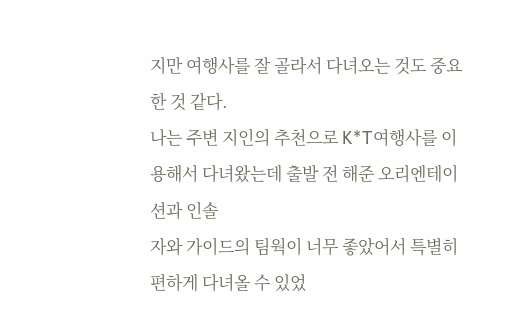지만 여행사를 잘 골라서 다녀오는 것도 중요한 것 같다.
나는 주변 지인의 추천으로 K*T여행사를 이용해서 다녀왔는데 출발 전 해준 오리엔테이션과 인솔
자와 가이드의 팀웍이 너무 좋았어서 특별히 편하게 다녀올 수 있었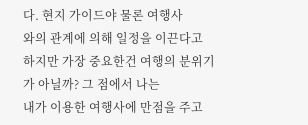다. 현지 가이드야 물론 여행사
와의 관계에 의해 일정을 이끈다고 하지만 가장 중요한건 여행의 분위기가 아닐까? 그 점에서 나는
내가 이용한 여행사에 만점을 주고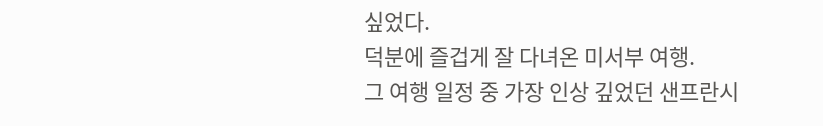싶었다.
덕분에 즐겁게 잘 다녀온 미서부 여행.
그 여행 일정 중 가장 인상 깊었던 샌프란시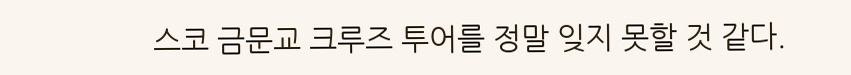스코 금문교 크루즈 투어를 정말 잊지 못할 것 같다.